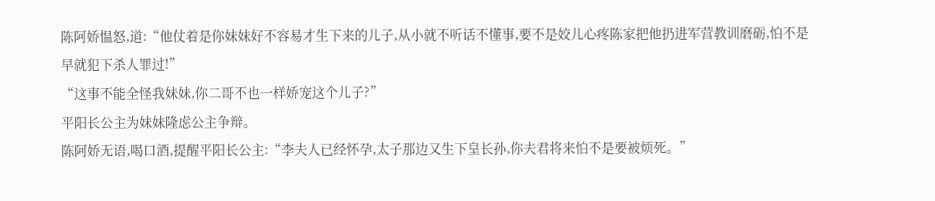陈阿娇愠怒,道:“他仗着是你妹妹好不容易才生下来的儿子,从小就不听话不懂事,要不是姣儿心疼陈家把他扔进军营教训磨砺,怕不是早就犯下杀人罪过!”
“这事不能全怪我妹妹,你二哥不也一样娇宠这个儿子?”
平阳长公主为妹妹隆虑公主争辩。
陈阿娇无语,喝口酒,提醒平阳长公主:“李夫人已经怀孕,太子那边又生下皇长孙,你夫君将来怕不是要被烦死。”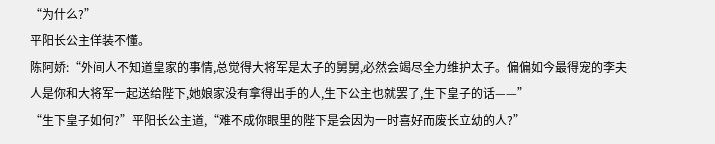“为什么?”
平阳长公主佯装不懂。
陈阿娇:“外间人不知道皇家的事情,总觉得大将军是太子的舅舅,必然会竭尽全力维护太子。偏偏如今最得宠的李夫人是你和大将军一起送给陛下,她娘家没有拿得出手的人,生下公主也就罢了,生下皇子的话——”
“生下皇子如何?”平阳长公主道,“难不成你眼里的陛下是会因为一时喜好而废长立幼的人?”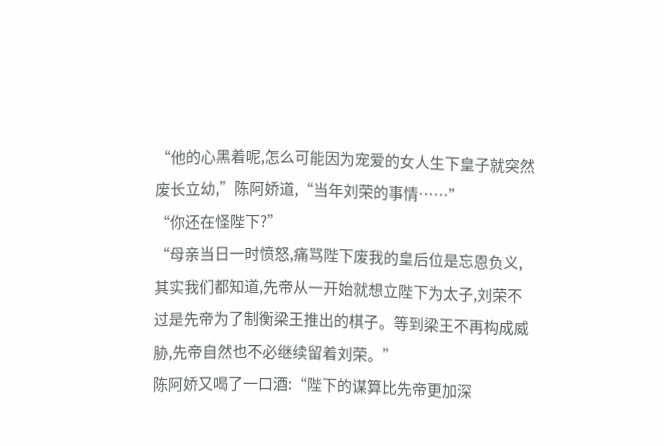“他的心黑着呢,怎么可能因为宠爱的女人生下皇子就突然废长立幼,”陈阿娇道,“当年刘荣的事情……”
“你还在怪陛下?”
“母亲当日一时愤怒,痛骂陛下废我的皇后位是忘恩负义,其实我们都知道,先帝从一开始就想立陛下为太子,刘荣不过是先帝为了制衡梁王推出的棋子。等到梁王不再构成威胁,先帝自然也不必继续留着刘荣。”
陈阿娇又喝了一口酒:“陛下的谋算比先帝更加深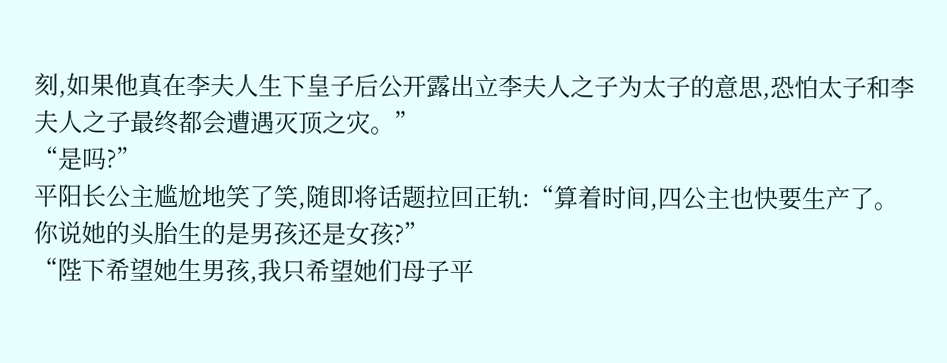刻,如果他真在李夫人生下皇子后公开露出立李夫人之子为太子的意思,恐怕太子和李夫人之子最终都会遭遇灭顶之灾。”
“是吗?”
平阳长公主尴尬地笑了笑,随即将话题拉回正轨:“算着时间,四公主也快要生产了。你说她的头胎生的是男孩还是女孩?”
“陛下希望她生男孩,我只希望她们母子平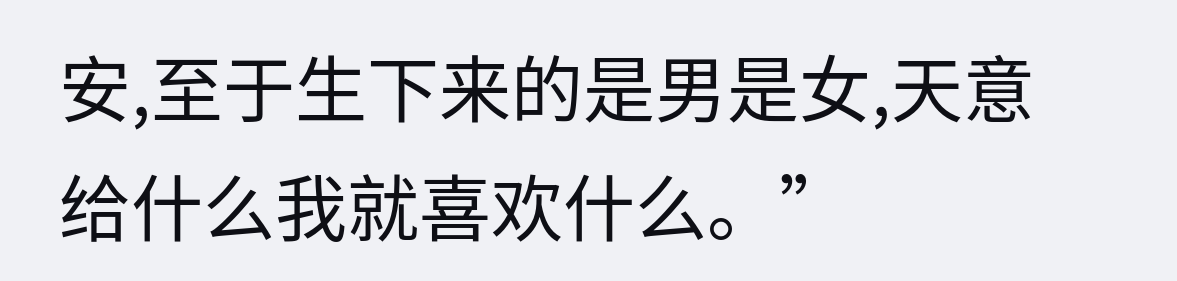安,至于生下来的是男是女,天意给什么我就喜欢什么。”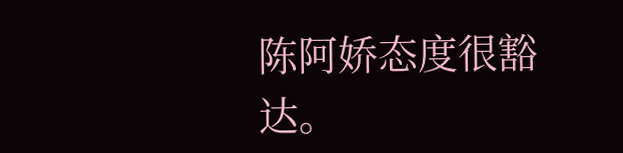陈阿娇态度很豁达。